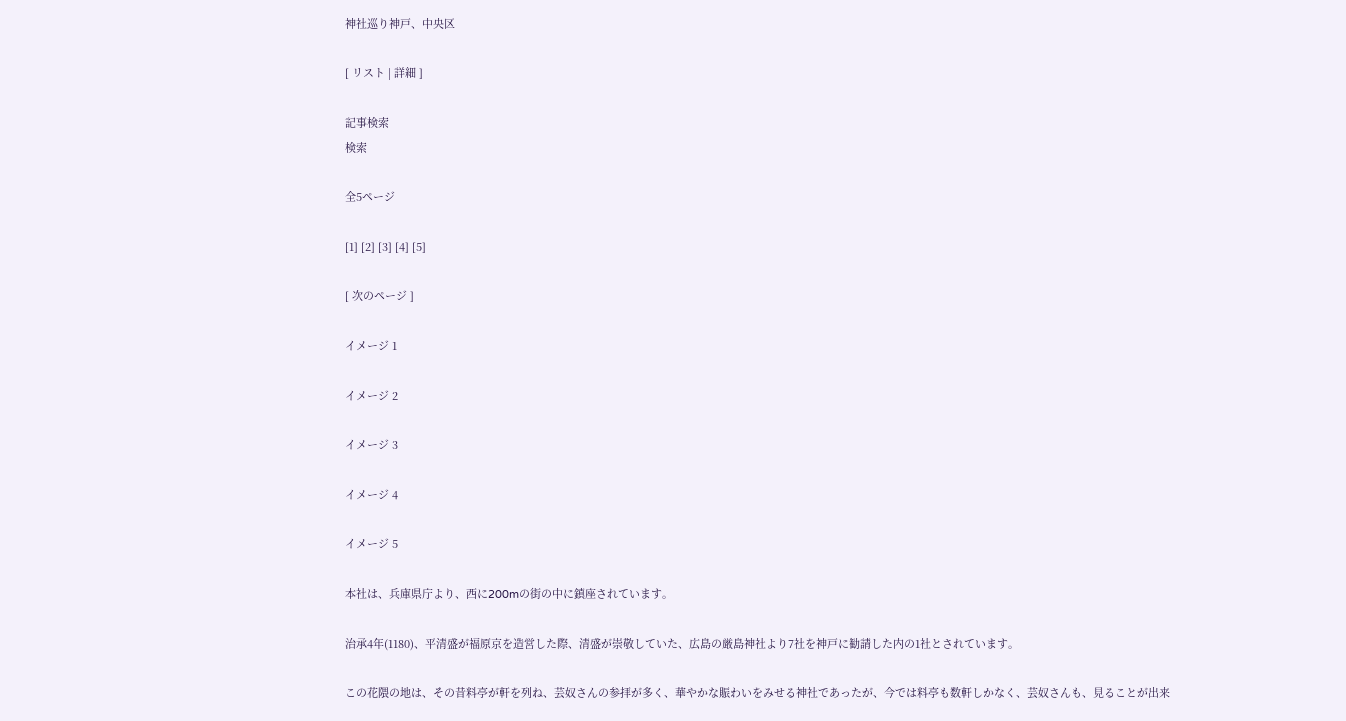神社巡り神戸、中央区

[ リスト | 詳細 ]

記事検索
検索

全5ページ

[1] [2] [3] [4] [5]

[ 次のページ ]

イメージ 1

イメージ 2

イメージ 3

イメージ 4

イメージ 5

本社は、兵庫県庁より、西に200mの街の中に鎮座されています。

治承4年(1180)、平清盛が福原京を造営した際、清盛が崇敬していた、広島の厳島神社より7社を神戸に勧請した内の1社とされています。

この花隈の地は、その昔料亭が軒を列ね、芸奴さんの参拝が多く、華やかな賑わいをみせる神社であったが、今では料亭も数軒しかなく、芸奴さんも、見ることが出来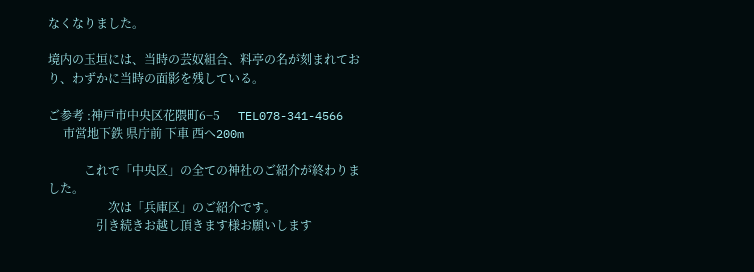なくなりました。

境内の玉垣には、当時の芸奴組合、料亭の名が刻まれており、わずかに当時の面影を残している。

ご参考 :神戸市中央区花隈町6−5      TEL078-341-4566
     市営地下鉄 県庁前 下車 西へ200m

            これで「中央区」の全ての神社のご紹介が終わりました。
                    次は「兵庫区」のご紹介です。
                引き続きお越し頂きます様お願いします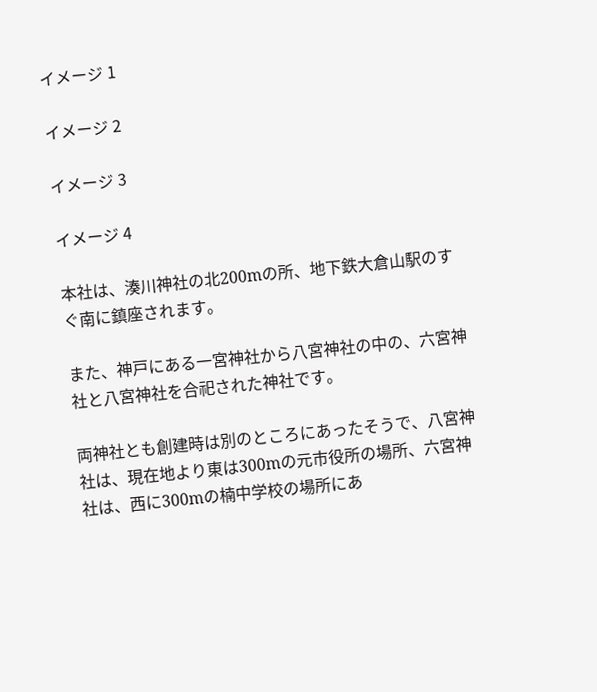イメージ 1

イメージ 2

イメージ 3

イメージ 4

本社は、湊川神社の北200mの所、地下鉄大倉山駅のすぐ南に鎮座されます。

また、神戸にある一宮神社から八宮神社の中の、六宮神社と八宮神社を合祀された神社です。

両神社とも創建時は別のところにあったそうで、八宮神社は、現在地より東は300mの元市役所の場所、六宮神社は、西に300mの楠中学校の場所にあ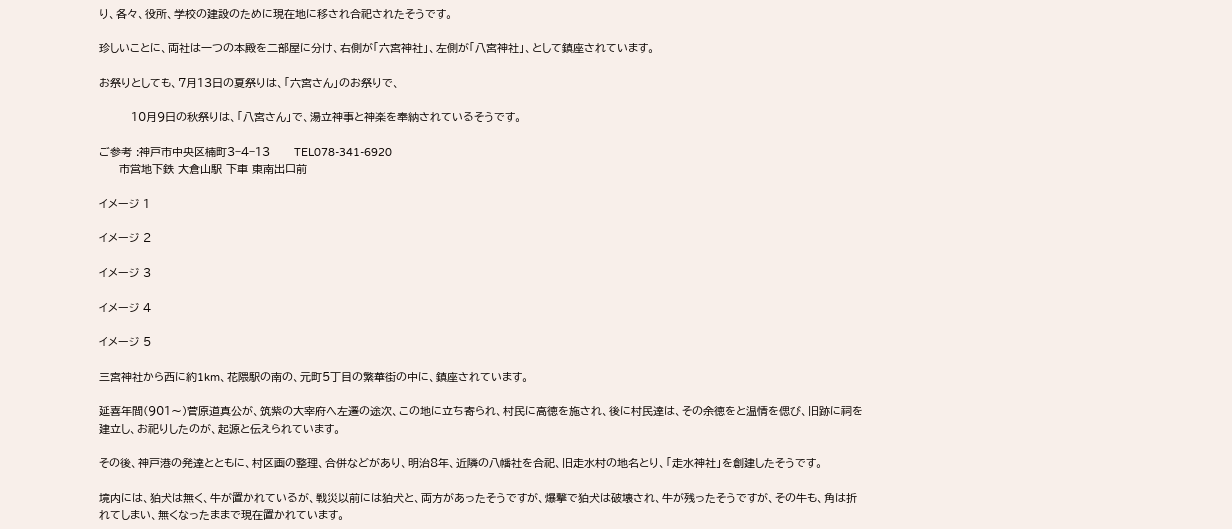り、各々、役所、学校の建設のために現在地に移され合祀されたそうです。

珍しいことに、両社は一つの本殿を二部屋に分け、右側が「六宮神社」、左側が「八宮神社」、として鎮座されています。

お祭りとしても、7月13日の夏祭りは、「六宮さん」のお祭りで、

        10月9日の秋祭りは、「八宮さん」で、湯立神事と神楽を奉納されているそうです。

ご参考 :神戸市中央区楠町3−4−13      TEL078-341-6920
     市営地下鉄 大倉山駅 下車 東南出口前

イメージ 1

イメージ 2

イメージ 3

イメージ 4

イメージ 5

三宮神社から西に約1km、花隈駅の南の、元町5丁目の繁華街の中に、鎮座されています。

延喜年間(901〜)菅原道真公が、筑紫の大宰府へ左遷の途次、この地に立ち寄られ、村民に高徳を施され、後に村民達は、その余徳をと温情を偲び、旧跡に祠を建立し、お祀りしたのが、起源と伝えられています。

その後、神戸港の発達とともに、村区画の整理、合併などがあり、明治8年、近隣の八幡社を合祀、旧走水村の地名とり、「走水神社」を創建したそうです。

境内には、狛犬は無く、牛が置かれているが、戦災以前には狛犬と、両方があったそうですが、爆撃で狛犬は破壊され、牛が残ったそうですが、その牛も、角は折れてしまい、無くなったままで現在置かれています。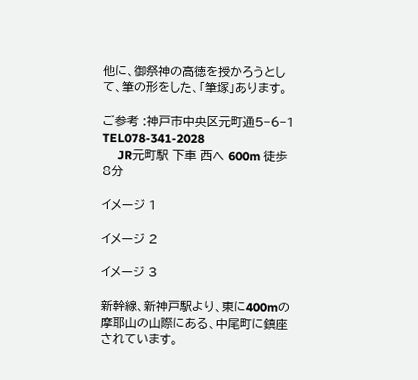他に、御祭神の高徳を授かろうとして、筆の形をした、「筆塚」あります。

ご参考 :神戸市中央区元町通5−6−1     TEL078-341-2028
     JR元町駅 下車 西へ 600m 徒歩 8分

イメージ 1

イメージ 2

イメージ 3

新幹線、新神戸駅より、東に400mの摩耶山の山際にある、中尾町に鎮座されています。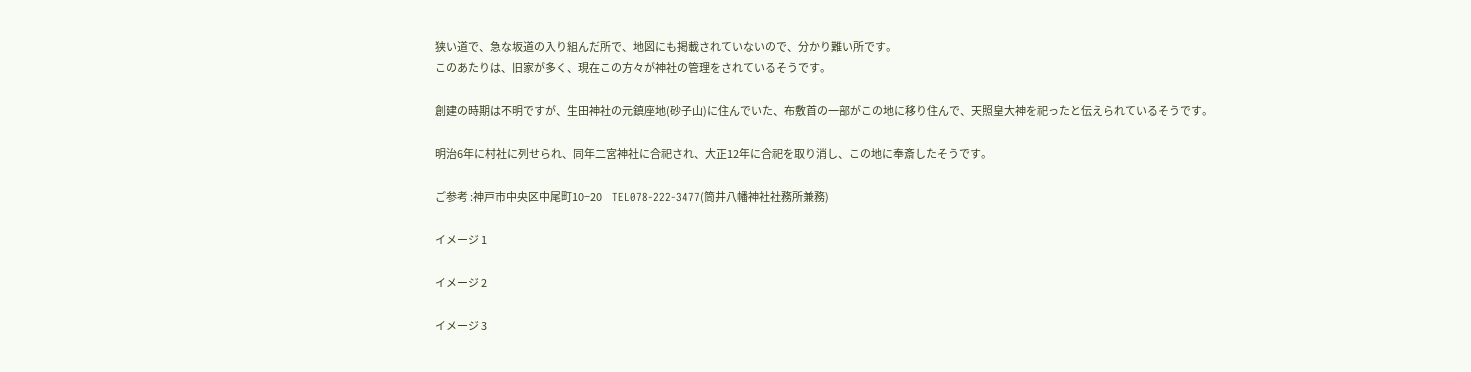狭い道で、急な坂道の入り組んだ所で、地図にも掲載されていないので、分かり難い所です。
このあたりは、旧家が多く、現在この方々が神社の管理をされているそうです。

創建の時期は不明ですが、生田神社の元鎮座地(砂子山)に住んでいた、布敷首の一部がこの地に移り住んで、天照皇大神を祀ったと伝えられているそうです。

明治6年に村社に列せられ、同年二宮神社に合祀され、大正12年に合祀を取り消し、この地に奉斎したそうです。

ご参考 :神戸市中央区中尾町10−20     TEL078-222-3477(筒井八幡神社社務所兼務)

イメージ 1

イメージ 2

イメージ 3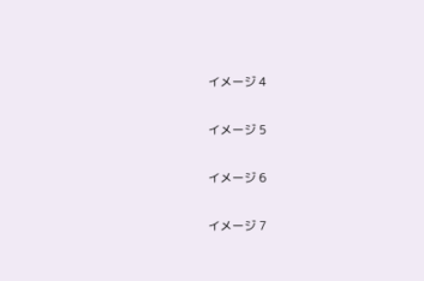イメージ 4

イメージ 5

イメージ 6

イメージ 7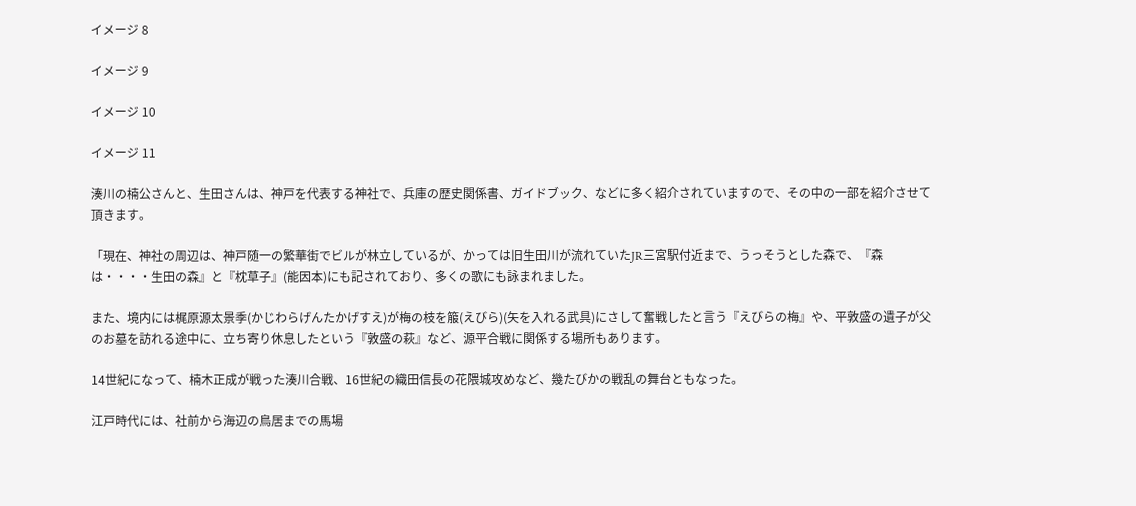イメージ 8

イメージ 9

イメージ 10

イメージ 11

湊川の楠公さんと、生田さんは、神戸を代表する神社で、兵庫の歴史関係書、ガイドブック、などに多く紹介されていますので、その中の一部を紹介させて頂きます。

「現在、神社の周辺は、神戸随一の繁華街でビルが林立しているが、かっては旧生田川が流れていたJR三宮駅付近まで、うっそうとした森で、『森は・・・・生田の森』と『枕草子』(能因本)にも記されており、多くの歌にも詠まれました。

また、境内には梶原源太景季(かじわらげんたかげすえ)が梅の枝を箙(えびら)(矢を入れる武具)にさして奮戦したと言う『えびらの梅』や、平敦盛の遺子が父のお墓を訪れる途中に、立ち寄り休息したという『敦盛の萩』など、源平合戦に関係する場所もあります。

14世紀になって、楠木正成が戦った湊川合戦、16世紀の織田信長の花隈城攻めなど、幾たびかの戦乱の舞台ともなった。

江戸時代には、社前から海辺の鳥居までの馬場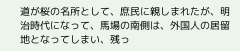道が桜の名所として、庶民に親しまれたが、明治時代になって、馬場の南側は、外国人の居留地となってしまい、残っ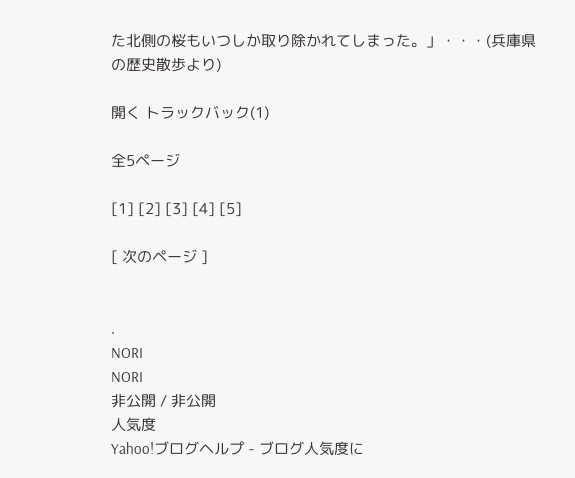た北側の桜もいつしか取り除かれてしまった。」・・・(兵庫県の歴史散歩より)

開く トラックバック(1)

全5ページ

[1] [2] [3] [4] [5]

[ 次のページ ]


.
NORI
NORI
非公開 / 非公開
人気度
Yahoo!ブログヘルプ - ブログ人気度に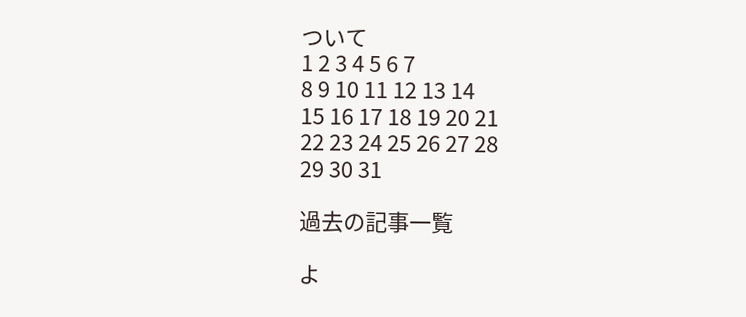ついて
1 2 3 4 5 6 7
8 9 10 11 12 13 14
15 16 17 18 19 20 21
22 23 24 25 26 27 28
29 30 31

過去の記事一覧

よ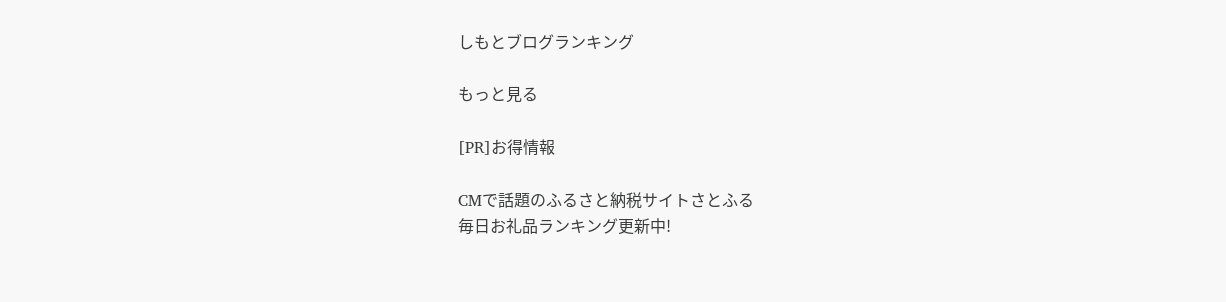しもとブログランキング

もっと見る

[PR]お得情報

CMで話題のふるさと納税サイトさとふる
毎日お礼品ランキング更新中!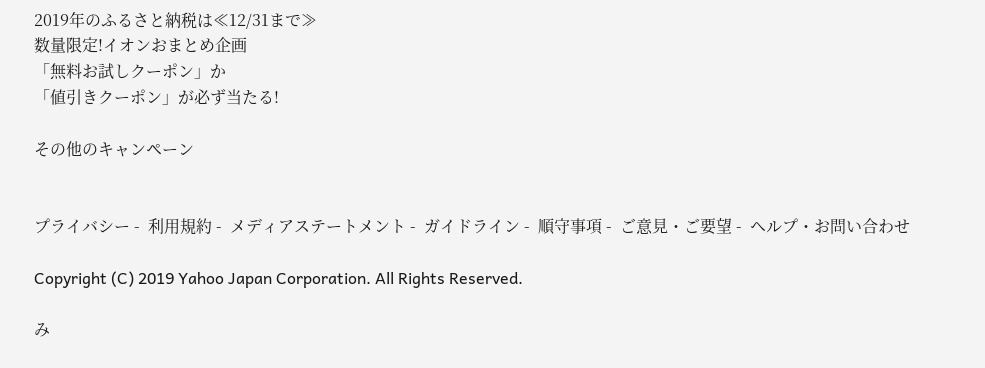2019年のふるさと納税は≪12/31まで≫
数量限定!イオンおまとめ企画
「無料お試しクーポン」か
「値引きクーポン」が必ず当たる!

その他のキャンペーン


プライバシー -  利用規約 -  メディアステートメント -  ガイドライン -  順守事項 -  ご意見・ご要望 -  ヘルプ・お問い合わせ

Copyright (C) 2019 Yahoo Japan Corporation. All Rights Reserved.

み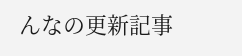んなの更新記事